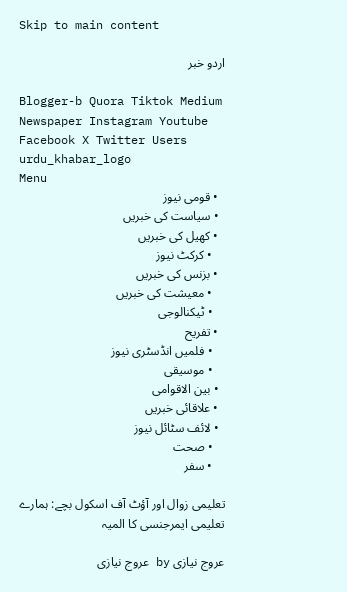Skip to main content

اردو خبر

Blogger-b Quora Tiktok Medium Newspaper Instagram Youtube Facebook X Twitter Users
urdu_khabar_logo
Menu
  • قومی نیوز
  • سیاست کی خبریں
  • کھیل کی خبریں
    • کرکٹ نیوز
  • بزنس کی خبریں
    • معیشت کی خبریں
    • ٹیکنالوجی
  • تفریح
    • فلمیں انڈسٹری نیوز
    • موسیقی
  • بین الاقوامی
  • علاقائی خبریں
  • لائف سٹائل نیوز
    • صحت
    • سفر

تعلیمی زوال اور آؤٹ آف اسکول بچے: ہمارے تعلیمی ایمرجنسی کا المیہ

عروج نیازی by عروج نیازی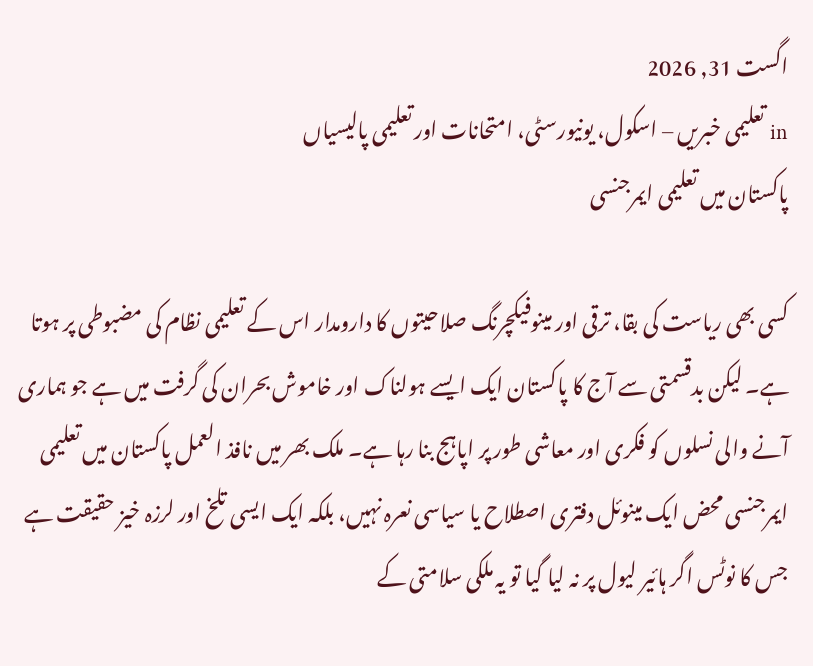اگست 31, 2026
in تعلیمی خبریں – اسکول، یونیورسٹی، امتحانات اور تعلیمی پالیسیاں
پاکستان میں تعلیمی ایمرجنسی

کسی بھی ریاست کی بقا، ترقی اور مینوفیکچرنگ صلاحیتوں کا دارومدار اس کے تعلیمی نظام کی مضبوطی پر ہوتا ہے۔ لیکن بدقسمتی سے آج کا پاکستان ایک ایسے ہولناک اور خاموش بحران کی گرفت میں ہے جو ہماری آنے والی نسلوں کو فکری اور معاشی طور پر اپاہج بنا رہا ہے۔ ملک بھر میں نافذ العمل پاکستان میں تعلیمی ایمرجنسی محض ایک مینوئل دفتری اصطلاح یا سیاسی نعرہ نہیں، بلکہ ایک ایسی تلخ اور لرزہ خیز حقیقت ہے جس کا نوٹس اگر ہائیر لیول پر نہ لیا گیا تو یہ ملکی سلامتی کے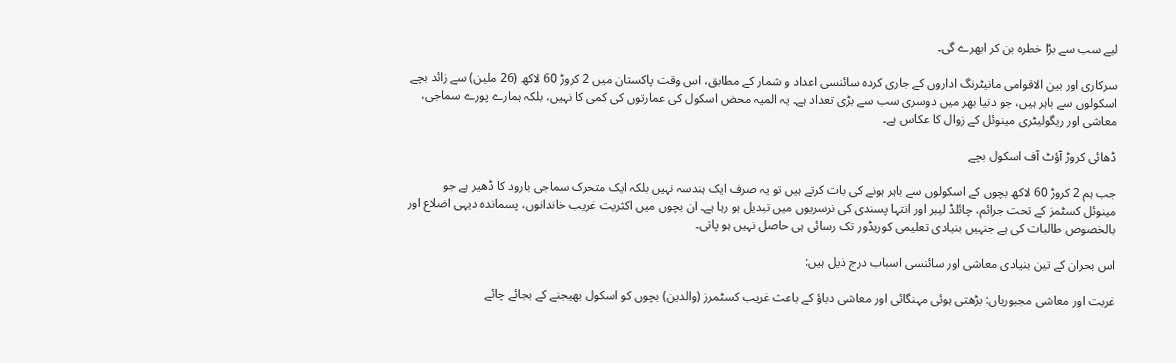لیے سب سے بڑا خطرہ بن کر ابھرے گی۔

سرکاری اور بین الاقوامی مانیٹرنگ اداروں کے جاری کردہ سائنسی اعداد و شمار کے مطابق، اس وقت پاکستان میں 2 کروڑ 60 لاکھ (26 ملین) سے زائد بچے اسکولوں سے باہر ہیں، جو دنیا بھر میں دوسری سب سے بڑی تعداد ہے۔ یہ المیہ محض اسکول کی عمارتوں کی کمی کا نہیں، بلکہ ہمارے پورے سماجی، معاشی اور ریگولیٹری مینوئل کے زوال کا عکاس ہے۔

ڈھائی کروڑ آؤٹ آف اسکول بچے

جب ہم 2 کروڑ 60 لاکھ بچوں کے اسکولوں سے باہر ہونے کی بات کرتے ہیں تو یہ صرف ایک ہندسہ نہیں بلکہ ایک متحرک سماجی بارود کا ڈھیر ہے جو مینوئل کسٹمز کے تحت جرائم، چائلڈ لیبر اور انتہا پسندی کی نرسریوں میں تبدیل ہو رہا ہے۔ ان بچوں میں اکثریت غریب خاندانوں، پسماندہ دیہی اضلاع اور بالخصوص طالبات کی ہے جنہیں بنیادی تعلیمی کوریڈور تک رسائی ہی حاصل نہیں ہو پاتی۔

اس بحران کے تین بنیادی معاشی اور سائنسی اسباب درج ذیل ہیں:

غربت اور معاشی مجبوریاں: بڑھتی ہوئی مہنگائی اور معاشی دباؤ کے باعث غریب کسٹمرز (والدین) بچوں کو اسکول بھیجنے کے بجائے چائے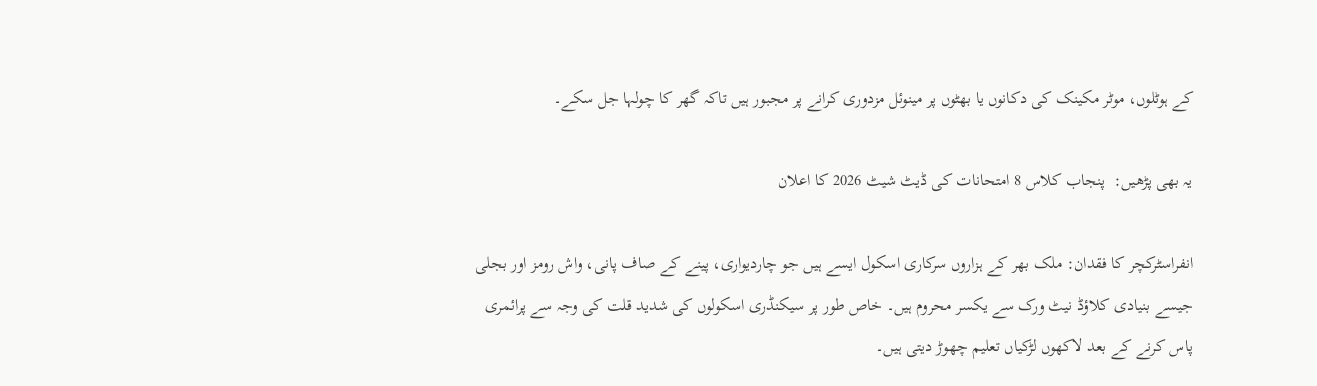کے ہوٹلوں، موٹر مکینک کی دکانوں یا بھٹوں پر مینوئل مزدوری کرانے پر مجبور ہیں تاکہ گھر کا چولہا جل سکے۔

یہ بھی پڑھیں:  پنجاب کلاس 8 امتحانات کی ڈیٹ شیٹ 2026 کا اعلان

انفراسٹرکچر کا فقدان: ملک بھر کے ہزاروں سرکاری اسکول ایسے ہیں جو چاردیواری، پینے کے صاف پانی، واش رومز اور بجلی جیسے بنیادی کلاؤڈ نیٹ ورک سے یکسر محروم ہیں۔ خاص طور پر سیکنڈری اسکولوں کی شدید قلت کی وجہ سے پرائمری پاس کرنے کے بعد لاکھوں لڑکیاں تعلیم چھوڑ دیتی ہیں۔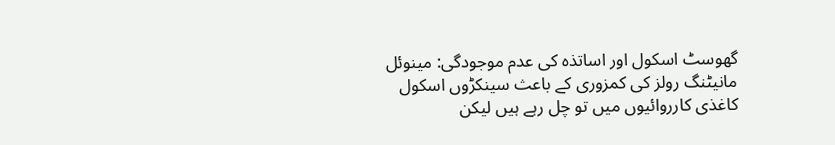گھوسٹ اسکول اور اساتذہ کی عدم موجودگی: مینوئل مانیٹنگ رولز کی کمزوری کے باعث سینکڑوں اسکول کاغذی کارروائیوں میں تو چل رہے ہیں لیکن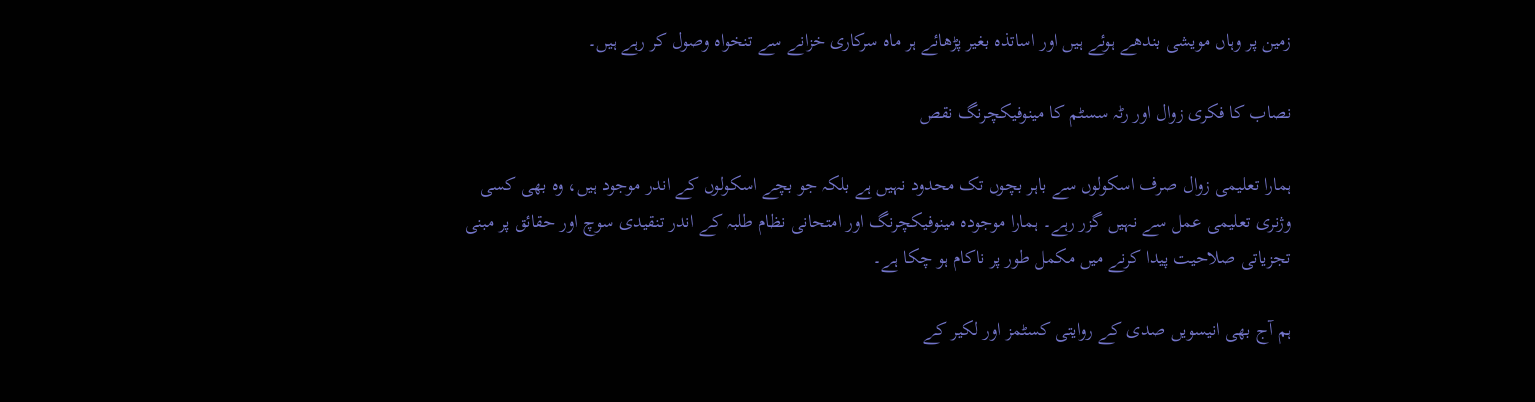زمین پر وہاں مویشی بندھے ہوئے ہیں اور اساتذہ بغیر پڑھائے ہر ماہ سرکاری خزانے سے تنخواہ وصول کر رہے ہیں۔

نصاب کا فکری زوال اور رٹہ سسٹم کا مینوفیکچرنگ نقص

ہمارا تعلیمی زوال صرف اسکولوں سے باہر بچوں تک محدود نہیں ہے بلکہ جو بچے اسکولوں کے اندر موجود ہیں، وہ بھی کسی وژنری تعلیمی عمل سے نہیں گزر رہے۔ ہمارا موجودہ مینوفیکچرنگ اور امتحانی نظام طلبہ کے اندر تنقیدی سوچ اور حقائق پر مبنی تجزیاتی صلاحیت پیدا کرنے میں مکمل طور پر ناکام ہو چکا ہے۔

ہم آج بھی انیسویں صدی کے روایتی کسٹمز اور لکیر کے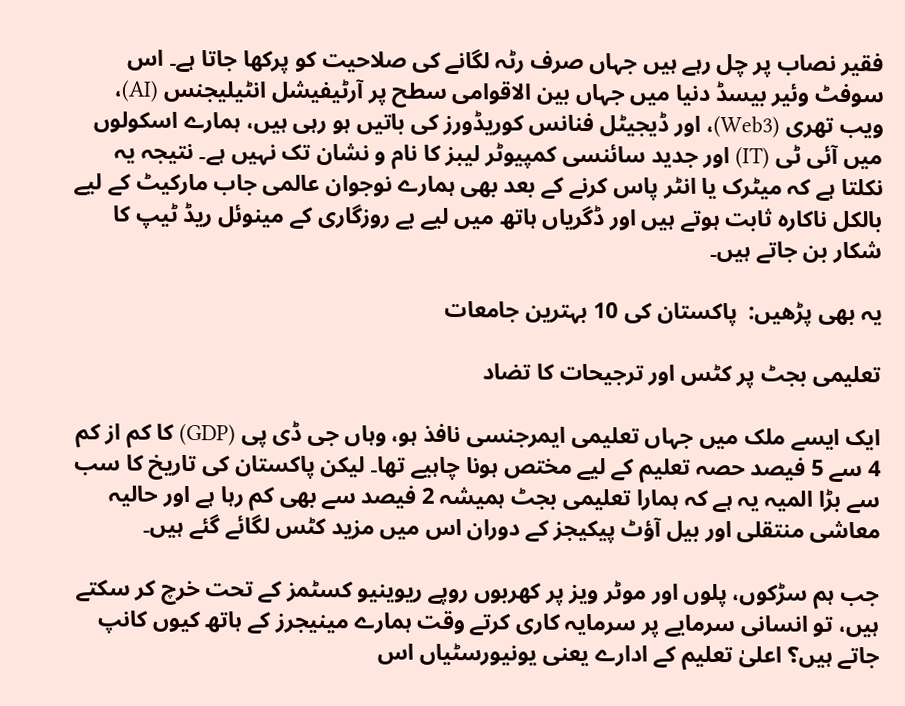فقیر نصاب پر چل رہے ہیں جہاں صرف رٹہ لگانے کی صلاحیت کو پرکھا جاتا ہے۔ اس سوفٹ وئیر بیسڈ دنیا میں جہاں بین الاقوامی سطح پر آرٹیفیشل انٹیلیجنس (AI)، ویب تھری (Web3)، اور ڈیجیٹل فنانس کوریڈورز کی باتیں ہو رہی ہیں، ہمارے اسکولوں میں آئی ٹی (IT) اور جدید سائنسی کمپیوٹر لیبز کا نام و نشان تک نہیں ہے۔ نتیجہ یہ نکلتا ہے کہ میٹرک یا انٹر پاس کرنے کے بعد بھی ہمارے نوجوان عالمی جاب مارکیٹ کے لیے بالکل ناکارہ ثابت ہوتے ہیں اور ڈگریاں ہاتھ میں لیے بے روزگاری کے مینوئل ریڈ ٹیپ کا شکار بن جاتے ہیں۔

یہ بھی پڑھیں:  پاکستان کی 10 بہترین جامعات

تعلیمی بجٹ پر کٹس اور ترجیحات کا تضاد

ایک ایسے ملک میں جہاں تعلیمی ایمرجنسی نافذ ہو، وہاں جی ڈی پی (GDP) کا کم از کم 4 سے 5 فیصد حصہ تعلیم کے لیے مختص ہونا چاہیے تھا۔ لیکن پاکستان کی تاریخ کا سب سے بڑا المیہ یہ ہے کہ ہمارا تعلیمی بجٹ ہمیشہ 2 فیصد سے بھی کم رہا ہے اور حالیہ معاشی منتقلی اور بیل آؤٹ پیکیجز کے دوران اس میں مزید کٹس لگائے گئے ہیں۔

جب ہم سڑکوں، پلوں اور موٹر ویز پر کھربوں روپے ریوینیو کسٹمز کے تحت خرچ کر سکتے ہیں، تو انسانی سرمایے پر سرمایہ کاری کرتے وقت ہمارے مینیجرز کے ہاتھ کیوں کانپ جاتے ہیں؟ اعلیٰ تعلیم کے ادارے یعنی یونیورسٹیاں اس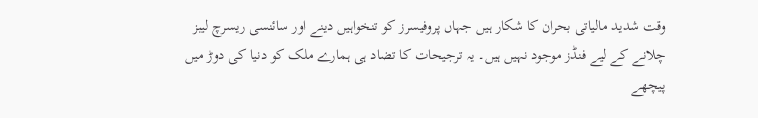وقت شدید مالیاتی بحران کا شکار ہیں جہاں پروفیسرز کو تنخواہیں دینے اور سائنسی ریسرچ لیبز چلانے کے لیے فنڈز موجود نہیں ہیں۔ یہ ترجیحات کا تضاد ہی ہمارے ملک کو دنیا کی دوڑ میں پیچھے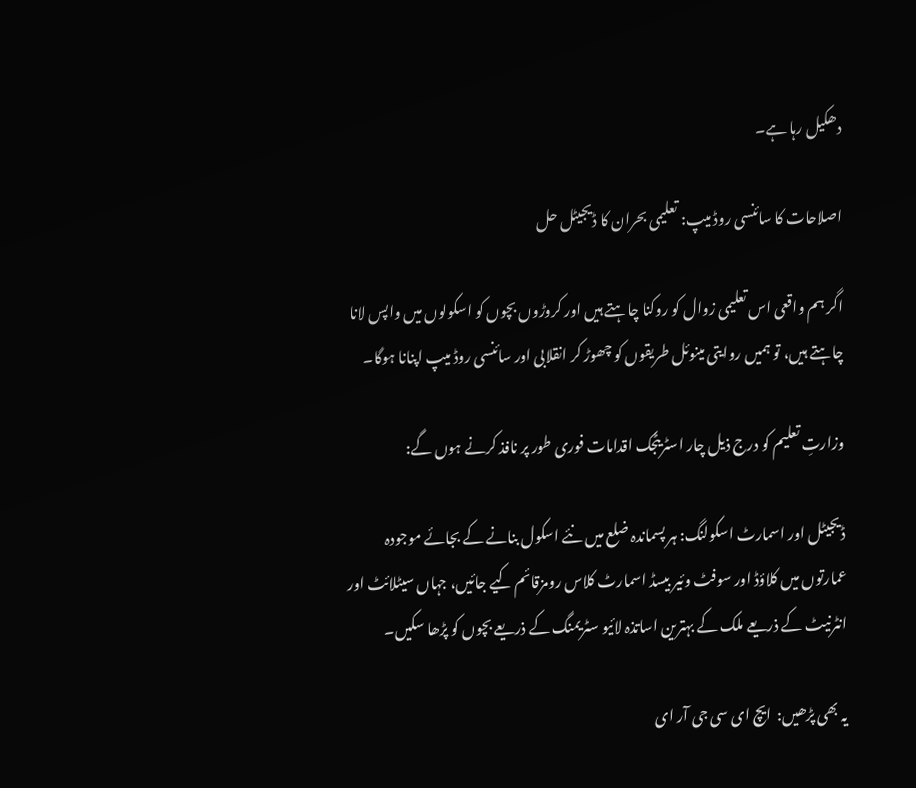دھکیل رہا ہے۔

اصلاحات کا سائنسی روڈ میپ: تعلیمی بحران کا ڈیجیٹل حل

اگر ہم واقعی اس تعلیمی زوال کو روکنا چاہتے ہیں اور کروڑوں بچوں کو اسکولوں میں واپس لانا چاہتے ہیں، تو ہمیں روایتی مینوئل طریقوں کو چھوڑ کر انقلابی اور سائنسی روڈ میپ اپنانا ہوگا۔

وزارتِ تعلیم کو درج ذیل چار اسٹریٹجک اقدامات فوری طور پر نافذ کرنے ہوں گے:

ڈیجیٹل اور اسمارٹ اسکولنگ: ہر پسماندہ ضلع میں نئے اسکول بنانے کے بجائے موجودہ عمارتوں میں کلاؤڈ اور سوفٹ وئیر بیسڈ اسمارٹ کلاس رومزقائم کیے جائیں، جہاں سیٹلائٹ اور انٹرنیٹ کے ذریعے ملک کے بہترین اساتذہ لائیو سٹریمنگ کے ذریعے بچوں کو پڑھا سکیں۔

یہ بھی پڑھیں:  ایچ ای سی جی آر ای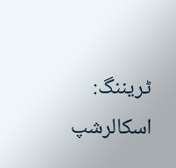ٹریننگ: اسکالرشپ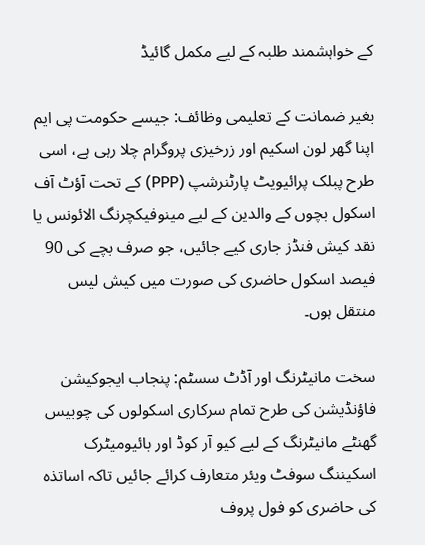کے خواہشمند طلبہ کے لیے مکمل گائیڈ

بغیر ضمانت کے تعلیمی وظائف: جیسے حکومت پی ایم اپنا گھر لون اسکیم اور زرخیزی پروگرام چلا رہی ہے، اسی طرح پبلک پرائیویٹ پارٹنرشپ (PPP) کے تحت آؤٹ آف اسکول بچوں کے والدین کے لیے مینوفیکچرنگ الائونس یا نقد کیش فنڈز جاری کیے جائیں، جو صرف بچے کی 90 فیصد اسکول حاضری کی صورت میں کیش لیس منتقل ہوں۔

سخت مانیٹرنگ اور آڈٹ سسٹم: پنجاب ایجوکیشن فاؤنڈیشن کی طرح تمام سرکاری اسکولوں کی چوبیس گھنٹے مانیٹرنگ کے لیے کیو آر کوڈ اور بائیومیٹرک اسکیننگ سوفٹ ویئر متعارف کرائے جائیں تاکہ اساتذہ کی حاضری کو فول پروف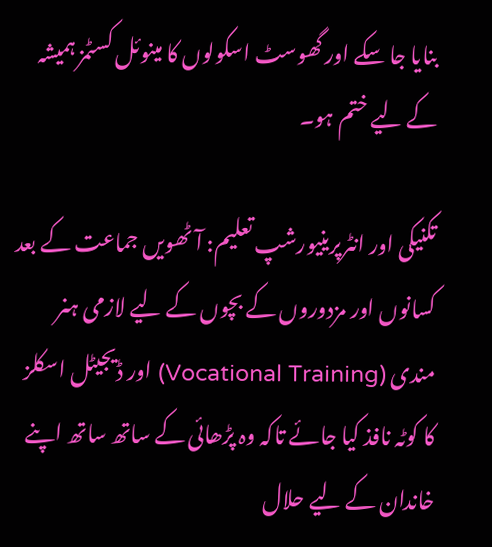بنایا جا سکے اور گھوسٹ اسکولوں کا مینوئل کسٹمز ہمیشہ کے لیے ختم ہو۔

تکنیکی اور انٹرپرینیورشپ تعلیم: آٹھویں جماعت کے بعد کسانوں اور مزدوروں کے بچوں کے لیے لازمی ہنر مندی (Vocational Training) اور ڈیجیٹل اسکلز کا کوٹہ نافذ کیا جائے تاکہ وہ پڑھائی کے ساتھ ساتھ اپنے خاندان کے لیے حلال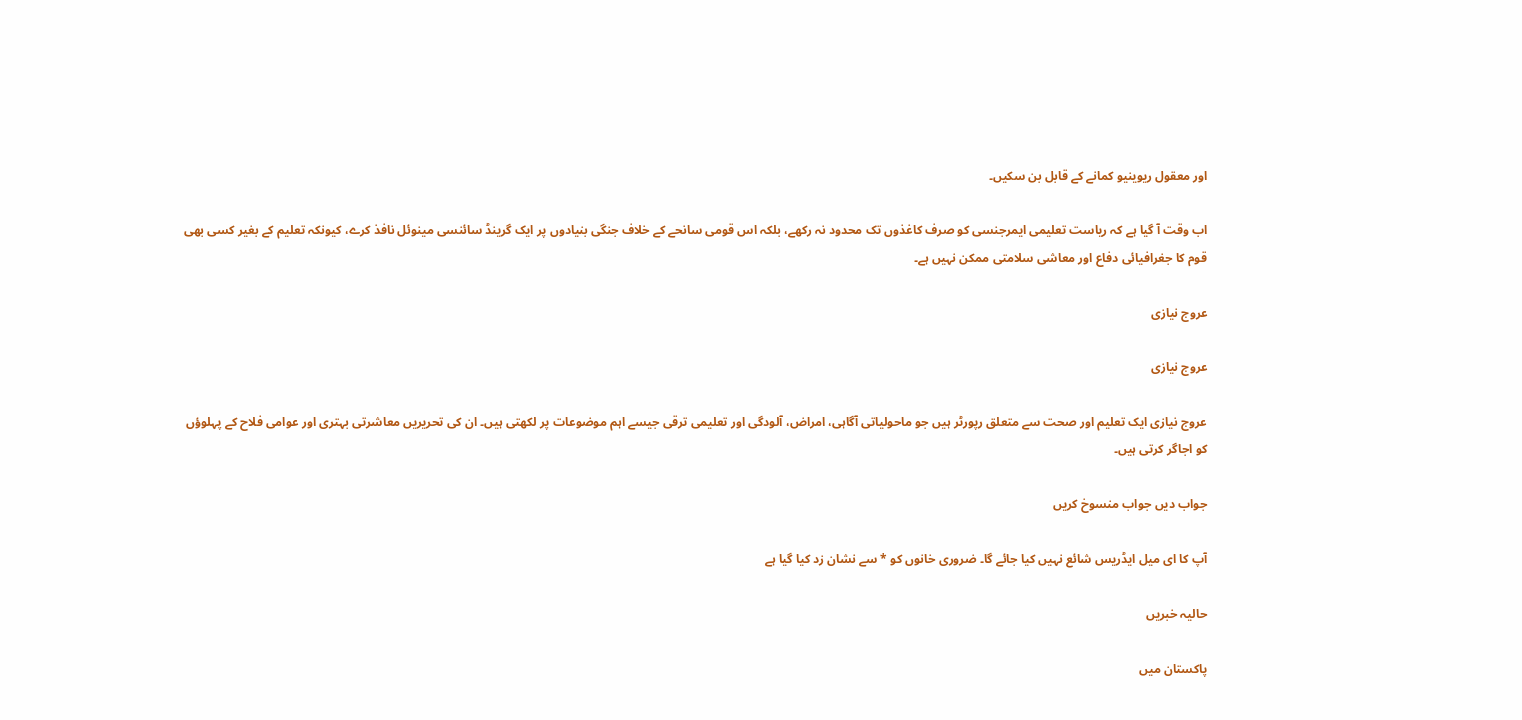اور معقول ریوینیو کمانے کے قابل بن سکیں۔

اب وقت آ گیا ہے کہ ریاست تعلیمی ایمرجنسی کو صرف کاغذوں تک محدود نہ رکھے، بلکہ اس قومی سانحے کے خلاف جنگی بنیادوں پر ایک گرینڈ سائنسی مینوئل نافذ کرے، کیونکہ تعلیم کے بغیر کسی بھی قوم کا جغرافیائی دفاع اور معاشی سلامتی ممکن نہیں ہے۔

عروج نیازی

عروج نیازی

عروج نیازی ایک تعلیم اور صحت سے متعلق رپورٹر ہیں جو ماحولیاتی آگاہی، امراض، آلودگی اور تعلیمی ترقی جیسے اہم موضوعات پر لکھتی ہیں۔ ان کی تحریریں معاشرتی بہتری اور عوامی فلاح کے پہلوؤں کو اجاگر کرتی ہیں۔

جواب دیں جواب منسوخ کریں

آپ کا ای میل ایڈریس شائع نہیں کیا جائے گا۔ ضروری خانوں کو * سے نشان زد کیا گیا ہے

حالیہ خبریں

پاکستان میں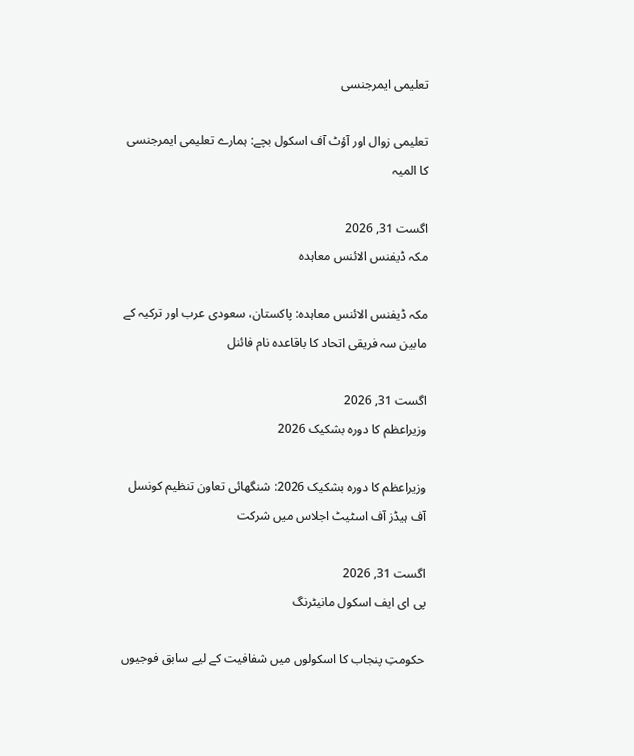تعلیمی ایمرجنسی

تعلیمی زوال اور آؤٹ آف اسکول بچے: ہمارے تعلیمی ایمرجنسی کا المیہ

اگست 31, 2026
مکہ ڈیفنس الائنس معاہدہ

مکہ ڈیفنس الائنس معاہدہ: پاکستان، سعودی عرب اور ترکیہ کے مابین سہ فریقی اتحاد کا باقاعدہ نام فائنل

اگست 31, 2026
وزیراعظم کا دورہ بشکیک 2026

وزیراعظم کا دورہ بشکیک 2026: شنگھائی تعاون تنظیم کونسل آف ہیڈز آف اسٹیٹ اجلاس میں شرکت

اگست 31, 2026
پی ای ایف اسکول مانیٹرنگ

حکومتِ پنجاب کا اسکولوں میں شفافیت کے لیے سابق فوجیوں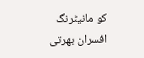کو مانیٹرنگ افسران بھرتی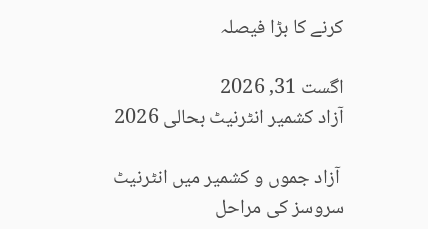کرنے کا بڑا فیصلہ

اگست 31, 2026
آزاد کشمیر انٹرنیٹ بحالی 2026

 آزاد جموں و کشمیر میں انٹرنیٹ سروسز کی مراحل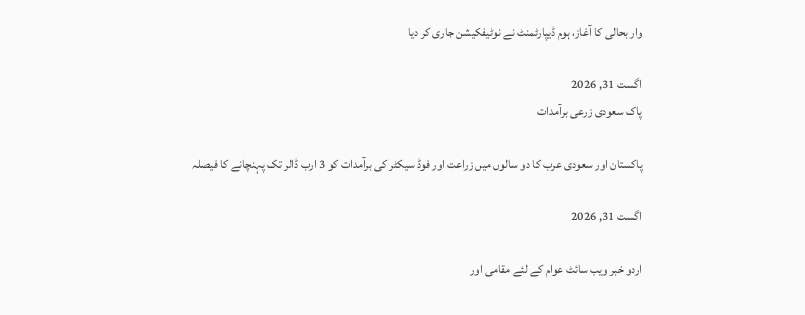وار بحالی کا آغاز، ہوم ڈیپارٹمنٹ نے نوٹیفکیشن جاری کر دیا

اگست 31, 2026
پاک سعودی زرعی برآمدات

پاکستان اور سعودی عرب کا دو سالوں میں زراعت اور فوڈ سیکٹر کی برآمدات کو 3 ارب ڈالر تک پہنچانے کا فیصلہ

اگست 31, 2026

اردو خبر ویب سائٹ عوام کے لئے مقامی اور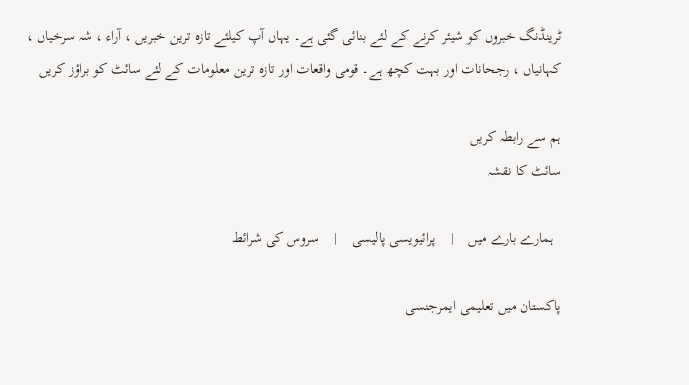ٹرینڈنگ خبروں کو شیئر کرنے کے لئے بنائی گئی ہے۔ یہاں آپ کیلئے تازہ ترین خبریں ، آراء ، شہ سرخیاں ، کہانیاں ، رجحانات اور بہت کچھ ہے۔ قومی واقعات اور تازہ ترین معلومات کے لئے سائٹ کو براؤز کریں

ہم سے رابطہ کریں
سائٹ کا نقشہ

  ہمارے بارے میں    |    پرائیویسی پالیسی    |    سروس کی شرائط

پاکستان میں تعلیمی ایمرجنسی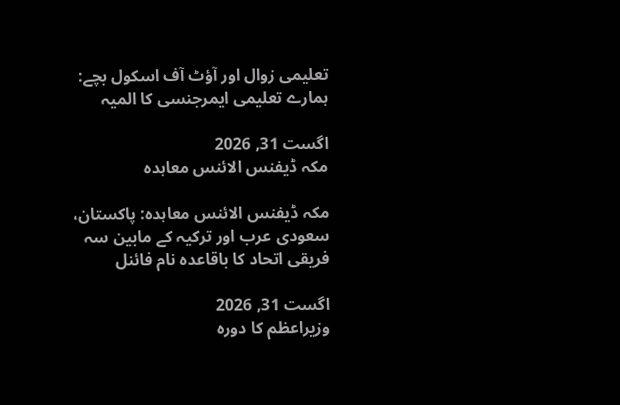تعلیمی زوال اور آؤٹ آف اسکول بچے: ہمارے تعلیمی ایمرجنسی کا المیہ

اگست 31, 2026
مکہ ڈیفنس الائنس معاہدہ

مکہ ڈیفنس الائنس معاہدہ: پاکستان، سعودی عرب اور ترکیہ کے مابین سہ فریقی اتحاد کا باقاعدہ نام فائنل

اگست 31, 2026
وزیراعظم کا دورہ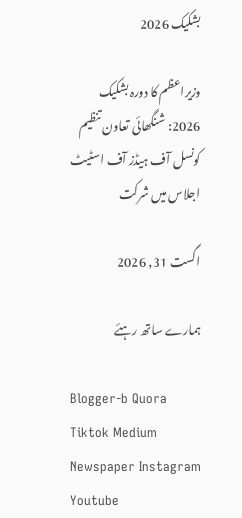بشکیک 2026

وزیراعظم کا دورہ بشکیک 2026: شنگھائی تعاون تنظیم کونسل آف ہیڈز آف اسٹیٹ اجلاس میں شرکت

اگست 31, 2026

ہمارے ساتھ رہئے

Blogger-b Quora Tiktok Medium Newspaper Instagram Youtube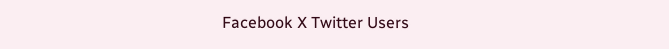Facebook X Twitter Users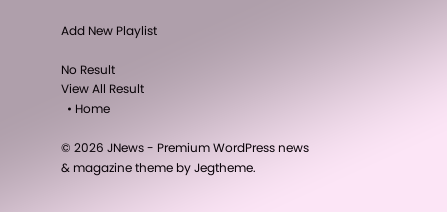Add New Playlist

No Result
View All Result
  • Home

© 2026 JNews - Premium WordPress news & magazine theme by Jegtheme.